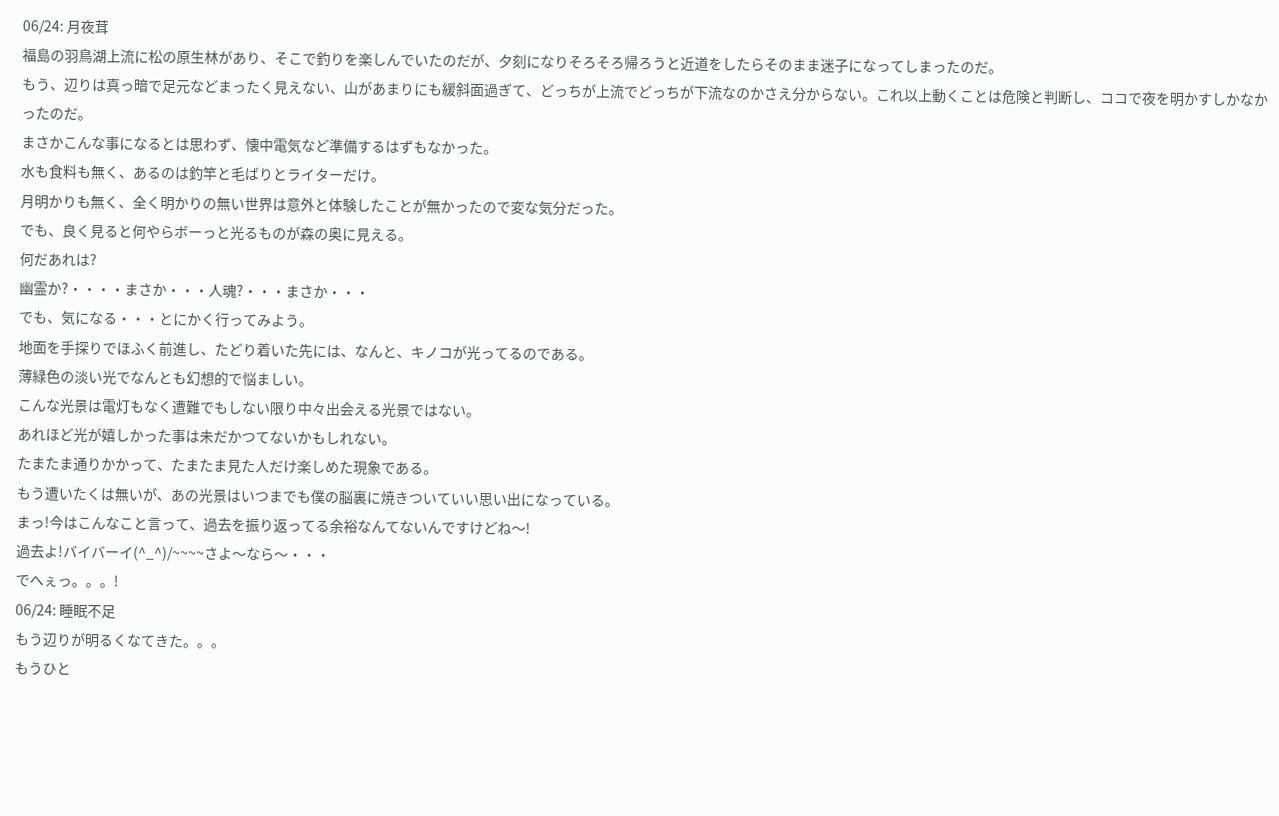06/24: 月夜茸
福島の羽鳥湖上流に松の原生林があり、そこで釣りを楽しんでいたのだが、夕刻になりそろそろ帰ろうと近道をしたらそのまま迷子になってしまったのだ。
もう、辺りは真っ暗で足元などまったく見えない、山があまりにも緩斜面過ぎて、どっちが上流でどっちが下流なのかさえ分からない。これ以上動くことは危険と判断し、ココで夜を明かすしかなかったのだ。
まさかこんな事になるとは思わず、懐中電気など準備するはずもなかった。
水も食料も無く、あるのは釣竿と毛ばりとライターだけ。
月明かりも無く、全く明かりの無い世界は意外と体験したことが無かったので変な気分だった。
でも、良く見ると何やらボーっと光るものが森の奥に見える。
何だあれは?
幽霊か?・・・・まさか・・・人魂?・・・まさか・・・
でも、気になる・・・とにかく行ってみよう。
地面を手探りでほふく前進し、たどり着いた先には、なんと、キノコが光ってるのである。
薄緑色の淡い光でなんとも幻想的で悩ましい。
こんな光景は電灯もなく遭難でもしない限り中々出会える光景ではない。
あれほど光が嬉しかった事は未だかつてないかもしれない。
たまたま通りかかって、たまたま見た人だけ楽しめた現象である。
もう遭いたくは無いが、あの光景はいつまでも僕の脳裏に焼きついていい思い出になっている。
まっ!今はこんなこと言って、過去を振り返ってる余裕なんてないんですけどね〜!
過去よ!バイバーイ(^_^)/~~~~さよ〜なら〜・・・
でへぇっ。。。!
06/24: 睡眠不足
もう辺りが明るくなてきた。。。
もうひと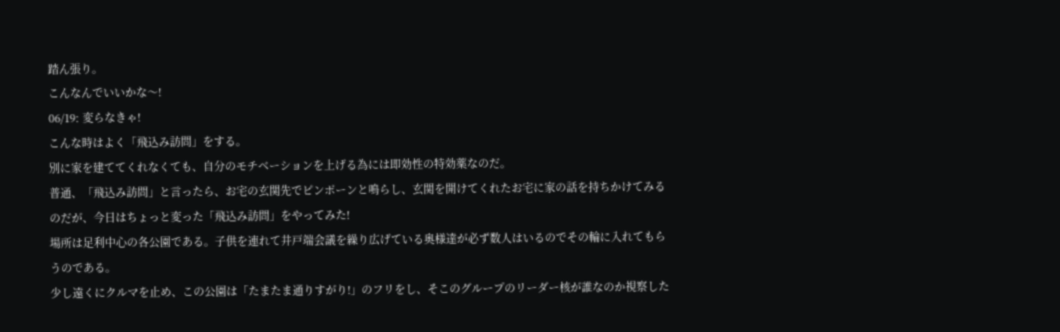踏ん張り。
こんなんでいいかな〜!
06/19: 変らなきゃ!
こんな時はよく「飛込み訪問」をする。
別に家を建ててくれなくても、自分のモチベーションを上げる為には即効性の特効薬なのだ。
普通、「飛込み訪問」と言ったら、お宅の玄関先でピンポーンと鳴らし、玄関を開けてくれたお宅に家の話を持ちかけてみるのだが、今日はちょっと変った「飛込み訪問」をやってみた!
場所は足利中心の各公園である。子供を連れて井戸端会議を繰り広げている奥様達が必ず数人はいるのでその輪に入れてもらうのである。
少し遠くにクルマを止め、この公園は「たまたま通りすがり!」のフリをし、そこのグループのリーダー核が誰なのか視察した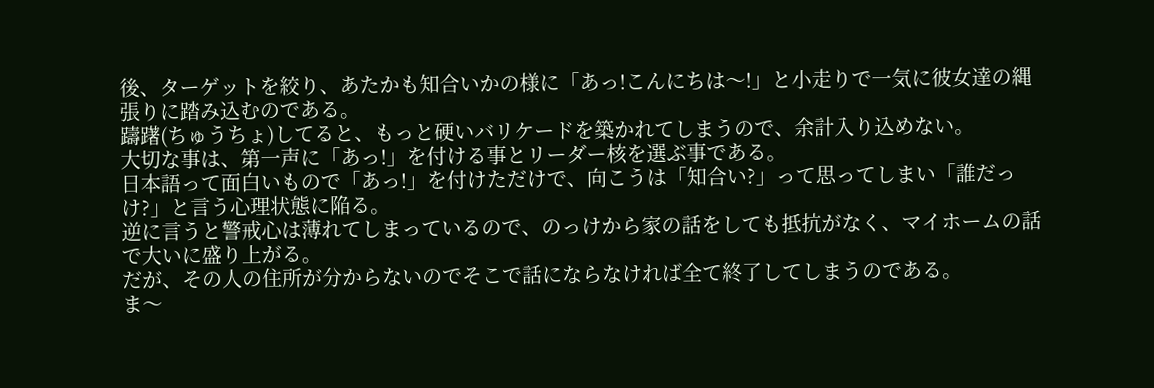後、ターゲットを絞り、あたかも知合いかの様に「あっ!こんにちは〜!」と小走りで一気に彼女達の縄張りに踏み込むのである。
躊躇(ちゅうちょ)してると、もっと硬いバリケードを築かれてしまうので、余計入り込めない。
大切な事は、第一声に「あっ!」を付ける事とリーダー核を選ぶ事である。
日本語って面白いもので「あっ!」を付けただけで、向こうは「知合い?」って思ってしまい「誰だっけ?」と言う心理状態に陥る。
逆に言うと警戒心は薄れてしまっているので、のっけから家の話をしても抵抗がなく、マイホームの話で大いに盛り上がる。
だが、その人の住所が分からないのでそこで話にならなければ全て終了してしまうのである。
ま〜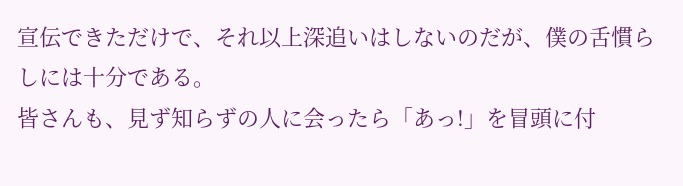宣伝できただけで、それ以上深追いはしないのだが、僕の舌慣らしには十分である。
皆さんも、見ず知らずの人に会ったら「あっ!」を冒頭に付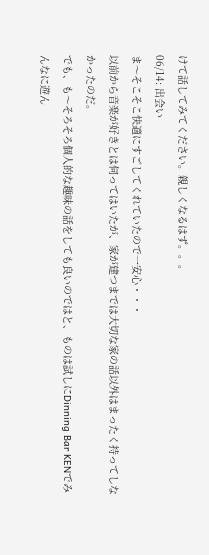けて話してみてください。親しくなるはず。。。
06/14: 出会い
ま〜そこそこ快適にすごしてくれていたので一安心・・・
以前から音楽が好きとは伺ってはいたが、家が建つまでは大切な家の話以外はまったく持ってしなかったのだ。
でも、も〜そろそろ個人的な趣味の話をしても良いのではと、ものは試しにDinning Bar KENでみんなに遊ん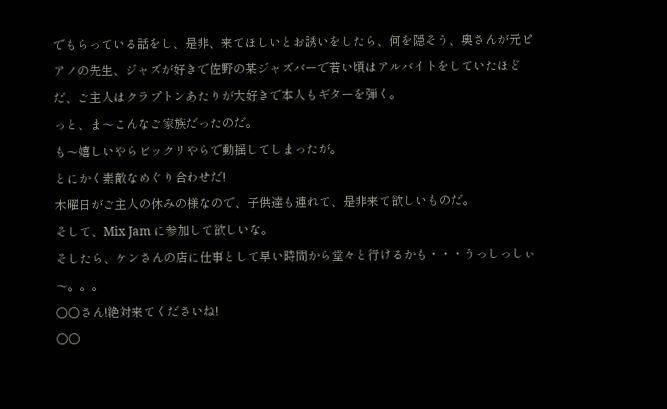でもらっている話をし、是非、来てほしいとお誘いをしたら、何を隠そう、奥さんが元ピアノの先生、ジャズが好きで佐野の某ジャズバーで若い頃はアルバイトをしていたほどだ、ご主人はクラプトンあたりが大好きで本人もギターを弾く。
っと、ま〜こんなご家族だったのだ。
も〜嬉しいやらビックリやらで動揺してしまったが。
とにかく素敵なめぐり合わせだ!
木曜日がご主人の休みの様なので、子供達も連れて、是非来て欲しいものだ。
そして、Mix Jam に参加して欲しいな。
そしたら、ケンさんの店に仕事として早い時間から堂々と行けるかも・・・うっしっしぃ〜。。。
○○さん!絶対来てくださいね!
○○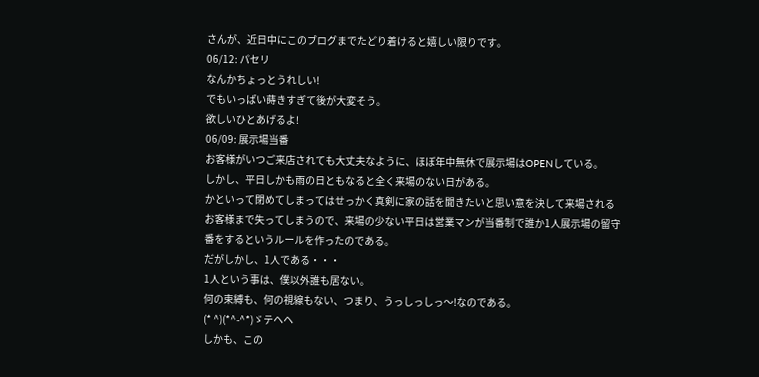さんが、近日中にこのブログまでたどり着けると嬉しい限りです。
06/12: パセリ
なんかちょっとうれしい!
でもいっぱい蒔きすぎて後が大変そう。
欲しいひとあげるよ!
06/09: 展示場当番
お客様がいつご来店されても大丈夫なように、ほぼ年中無休で展示場はOPENしている。
しかし、平日しかも雨の日ともなると全く来場のない日がある。
かといって閉めてしまってはせっかく真剣に家の話を聞きたいと思い意を決して来場されるお客様まで失ってしまうので、来場の少ない平日は営業マンが当番制で誰か1人展示場の留守番をするというルールを作ったのである。
だがしかし、1人である・・・
1人という事は、僕以外誰も居ない。
何の束縛も、何の視線もない、つまり、うっしっしっ〜!なのである。
(* ^)(*^-^*)ゞテヘヘ
しかも、この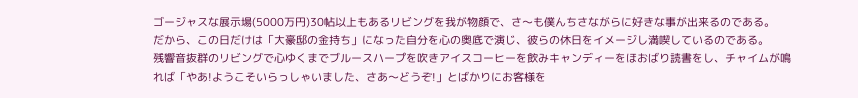ゴージャスな展示場(5000万円)30帖以上もあるリビングを我が物顔で、さ〜も僕んちさながらに好きな事が出来るのである。
だから、この日だけは「大豪邸の金持ち」になった自分を心の奥底で演じ、彼らの休日をイメージし満喫しているのである。
残響音抜群のリビングで心ゆくまでブルースハープを吹きアイスコーヒーを飲みキャンディーをほおばり読書をし、チャイムが鳴れば「やあ!ようこそいらっしゃいました、さあ〜どうぞ!」とばかりにお客様を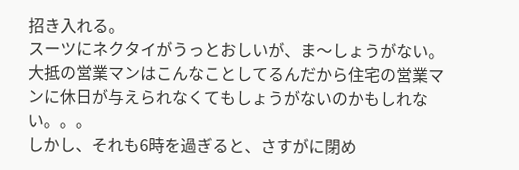招き入れる。
スーツにネクタイがうっとおしいが、ま〜しょうがない。
大抵の営業マンはこんなことしてるんだから住宅の営業マンに休日が与えられなくてもしょうがないのかもしれない。。。
しかし、それも6時を過ぎると、さすがに閉め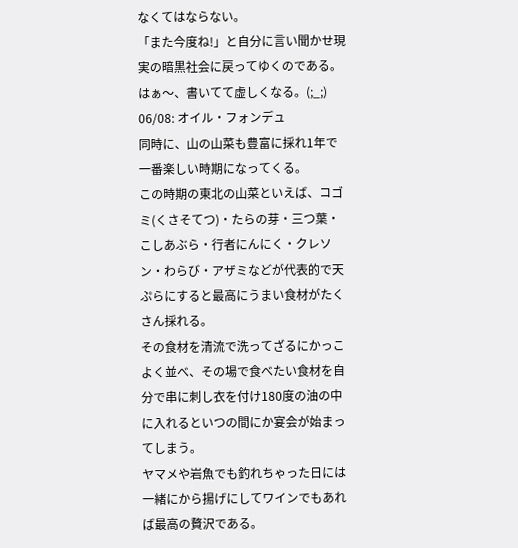なくてはならない。
「また今度ね!」と自分に言い聞かせ現実の暗黒社会に戻ってゆくのである。
はぁ〜、書いてて虚しくなる。(;_;)
06/08: オイル・フォンデュ
同時に、山の山菜も豊富に採れ1年で一番楽しい時期になってくる。
この時期の東北の山菜といえば、コゴミ(くさそてつ)・たらの芽・三つ葉・こしあぶら・行者にんにく・クレソン・わらび・アザミなどが代表的で天ぷらにすると最高にうまい食材がたくさん採れる。
その食材を清流で洗ってざるにかっこよく並べ、その場で食べたい食材を自分で串に刺し衣を付け180度の油の中に入れるといつの間にか宴会が始まってしまう。
ヤマメや岩魚でも釣れちゃった日には一緒にから揚げにしてワインでもあれば最高の贅沢である。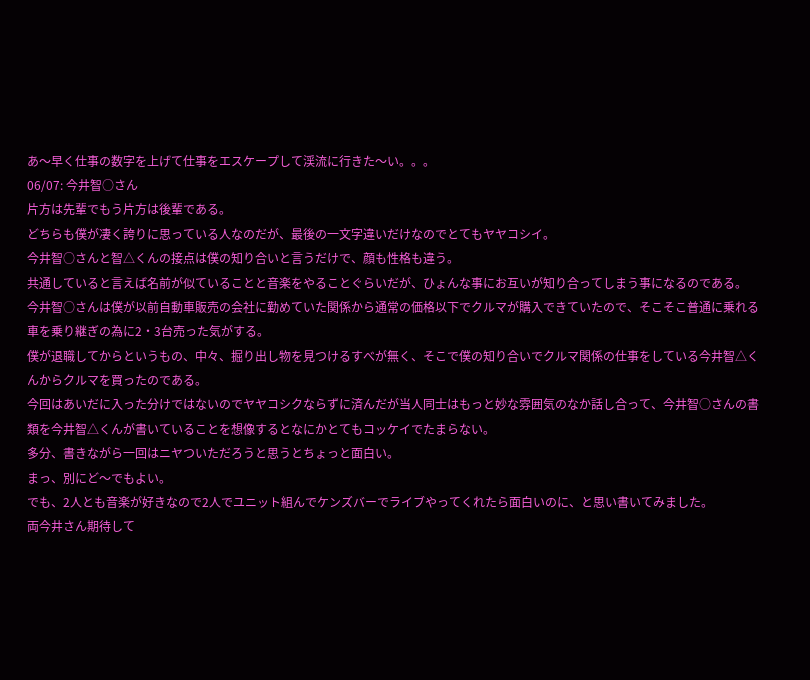あ〜早く仕事の数字を上げて仕事をエスケープして渓流に行きた〜い。。。
06/07: 今井智○さん
片方は先輩でもう片方は後輩である。
どちらも僕が凄く誇りに思っている人なのだが、最後の一文字違いだけなのでとてもヤヤコシイ。
今井智○さんと智△くんの接点は僕の知り合いと言うだけで、顔も性格も違う。
共通していると言えば名前が似ていることと音楽をやることぐらいだが、ひょんな事にお互いが知り合ってしまう事になるのである。
今井智○さんは僕が以前自動車販売の会社に勤めていた関係から通常の価格以下でクルマが購入できていたので、そこそこ普通に乗れる車を乗り継ぎの為に2・3台売った気がする。
僕が退職してからというもの、中々、掘り出し物を見つけるすべが無く、そこで僕の知り合いでクルマ関係の仕事をしている今井智△くんからクルマを買ったのである。
今回はあいだに入った分けではないのでヤヤコシクならずに済んだが当人同士はもっと妙な雰囲気のなか話し合って、今井智○さんの書類を今井智△くんが書いていることを想像するとなにかとてもコッケイでたまらない。
多分、書きながら一回はニヤついただろうと思うとちょっと面白い。
まっ、別にど〜でもよい。
でも、2人とも音楽が好きなので2人でユニット組んでケンズバーでライブやってくれたら面白いのに、と思い書いてみました。
両今井さん期待して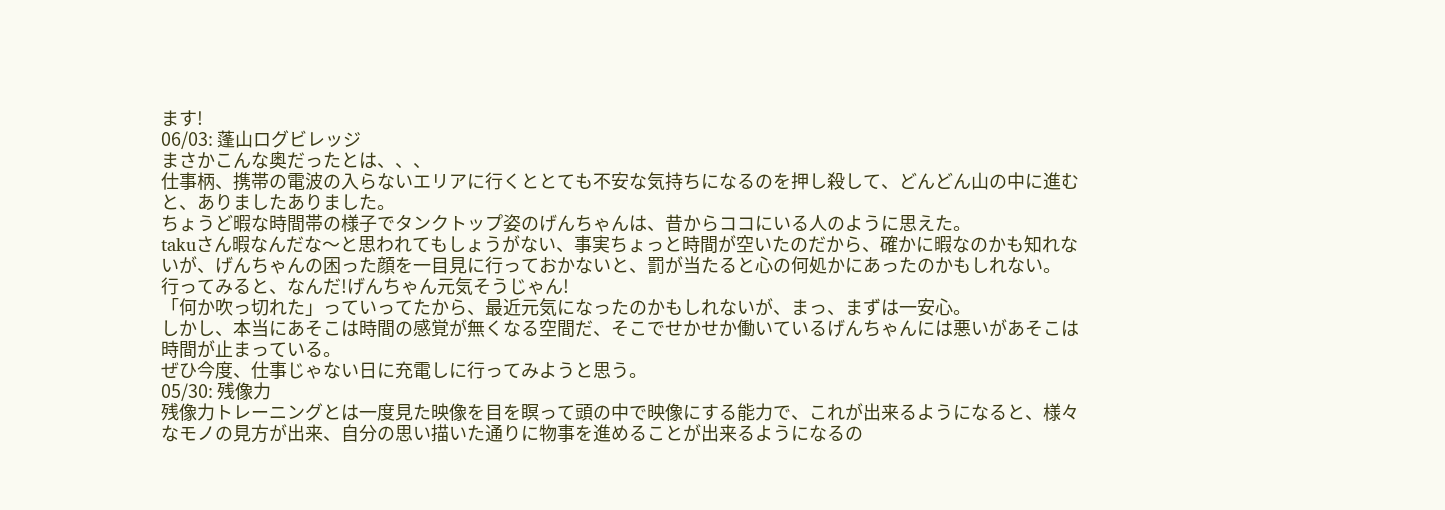ます!
06/03: 蓬山ログビレッジ
まさかこんな奥だったとは、、、
仕事柄、携帯の電波の入らないエリアに行くととても不安な気持ちになるのを押し殺して、どんどん山の中に進むと、ありましたありました。
ちょうど暇な時間帯の様子でタンクトップ姿のげんちゃんは、昔からココにいる人のように思えた。
takuさん暇なんだな〜と思われてもしょうがない、事実ちょっと時間が空いたのだから、確かに暇なのかも知れないが、げんちゃんの困った顔を一目見に行っておかないと、罰が当たると心の何処かにあったのかもしれない。
行ってみると、なんだ!げんちゃん元気そうじゃん!
「何か吹っ切れた」っていってたから、最近元気になったのかもしれないが、まっ、まずは一安心。
しかし、本当にあそこは時間の感覚が無くなる空間だ、そこでせかせか働いているげんちゃんには悪いがあそこは時間が止まっている。
ぜひ今度、仕事じゃない日に充電しに行ってみようと思う。
05/30: 残像力
残像力トレーニングとは一度見た映像を目を瞑って頭の中で映像にする能力で、これが出来るようになると、様々なモノの見方が出来、自分の思い描いた通りに物事を進めることが出来るようになるの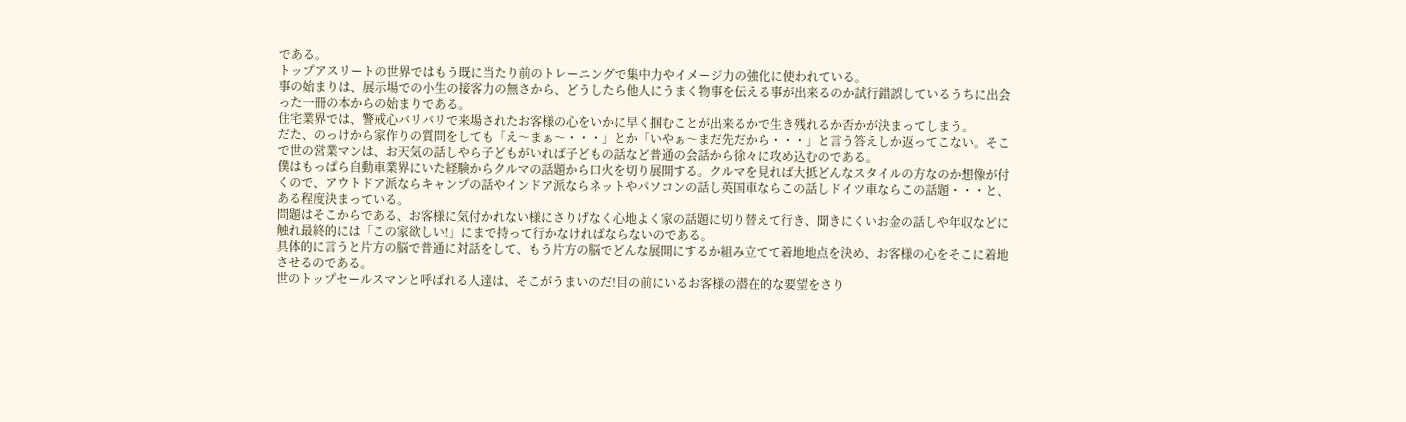である。
トップアスリートの世界ではもう既に当たり前のトレーニングで集中力やイメージ力の強化に使われている。
事の始まりは、展示場での小生の接客力の無さから、どうしたら他人にうまく物事を伝える事が出来るのか試行錯誤しているうちに出会った一冊の本からの始まりである。
住宅業界では、警戒心バリバリで来場されたお客様の心をいかに早く掴むことが出来るかで生き残れるか否かが決まってしまう。
だた、のっけから家作りの質問をしても「え〜まぁ〜・・・」とか「いやぁ〜まだ先だから・・・」と言う答えしか返ってこない。そこで世の営業マンは、お天気の話しやら子どもがいれば子どもの話など普通の会話から徐々に攻め込むのである。
僕はもっぱら自動車業界にいた経験からクルマの話題から口火を切り展開する。クルマを見れば大抵どんなスタイルの方なのか想像が付くので、アウトドア派ならキャンプの話やインドア派ならネットやパソコンの話し英国車ならこの話しドイツ車ならこの話題・・・と、ある程度決まっている。
問題はそこからである、お客様に気付かれない様にさりげなく心地よく家の話題に切り替えて行き、聞きにくいお金の話しや年収などに触れ最終的には「この家欲しい!」にまで持って行かなければならないのである。
具体的に言うと片方の脳で普通に対話をして、もう片方の脳でどんな展開にするか組み立てて着地地点を決め、お客様の心をそこに着地させるのである。
世のトップセールスマンと呼ばれる人達は、そこがうまいのだ!目の前にいるお客様の潜在的な要望をさり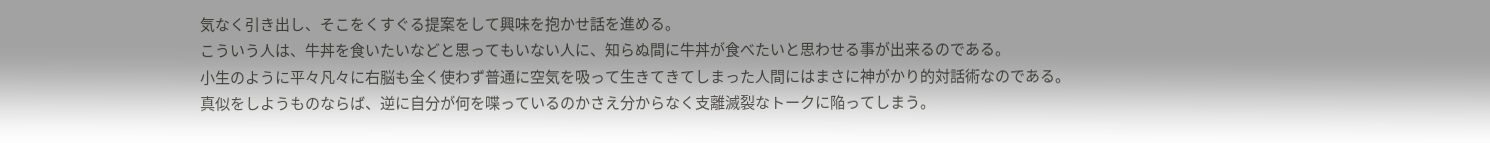気なく引き出し、そこをくすぐる提案をして興味を抱かせ話を進める。
こういう人は、牛丼を食いたいなどと思ってもいない人に、知らぬ間に牛丼が食べたいと思わせる事が出来るのである。
小生のように平々凡々に右脳も全く使わず普通に空気を吸って生きてきてしまった人間にはまさに神がかり的対話術なのである。
真似をしようものならば、逆に自分が何を喋っているのかさえ分からなく支離滅裂なトークに陥ってしまう。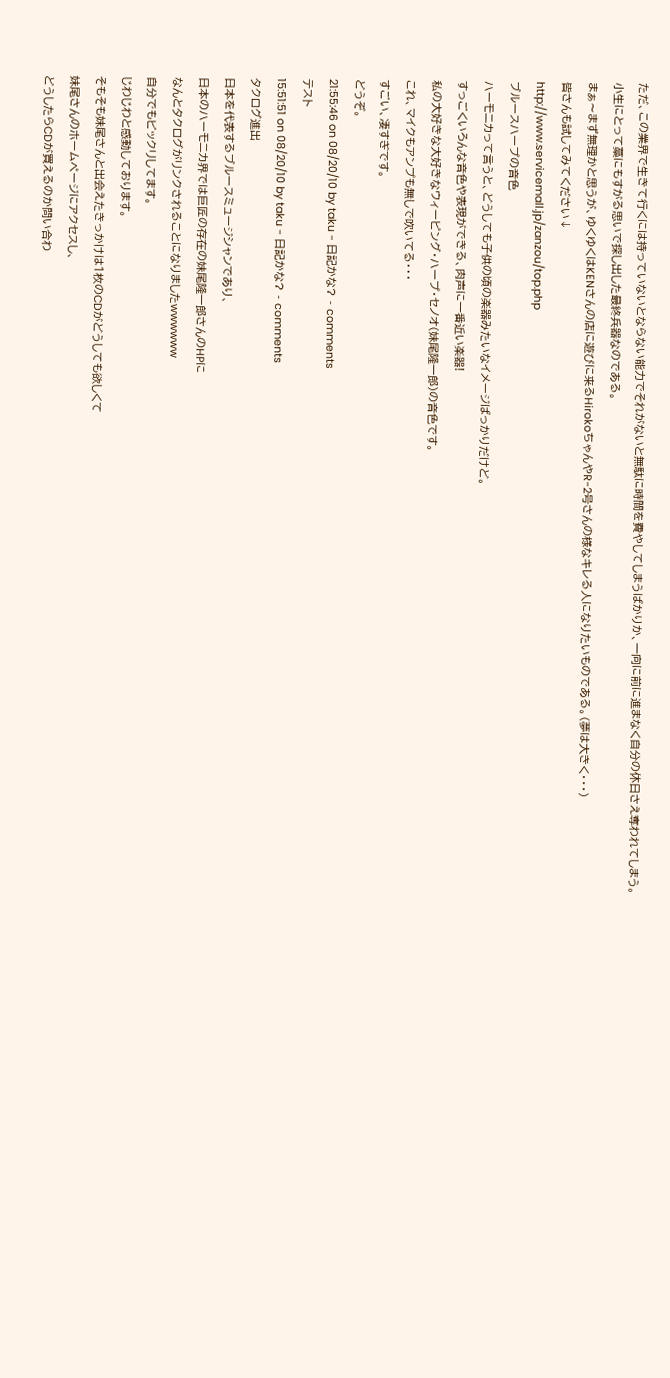ただ、この業界で生きて行くには持っていないとならない能力でそれがないと無駄に時間を費やしてしまうばかりか、一向に前に進まなく自分の休日さえ奪われてしまう。
小生にとって藁にもすがる思いで探し出した最終兵器なのである。
まぁ〜まず無理かと思うが、ゆくゆくはKENさんの店に遊びに来るHirokoちゃんやR-2号さんの様なキレる人になりたいものである。(夢は大きく・・・)
皆さんも試してみてください↓
http://www.servicemall.jp/zanzou/top.php
ブルースハープの音色
ハーモニカって言うと、どうしても子供の頃の楽器みたいなイメージばっかりだけど。
すっごくいろんな音色や表現ができる、肉声に一番近い楽器!
私の大好きな大好きなウィーピング・ハープ・セノオ(妹尾隆一郎)の音色です。
これ、マイクもアンプも無しで吹いてる・・・
すごい、凄すぎです。
どうぞ。
21:55:46 on 08/20/10 by taku - 日記かな? - comments
テスト
15:51:51 on 08/20/10 by taku - 日記かな? - comments
タクログ進出
日本を代表するブルースミュージシャンであり、
日本のハーモニカ界では巨匠の存在の妹尾隆一郎さんのHPに
なんとタクログがリンクされることになりましたwwwwww
自分でもビックリしてます。
じわじわと感動しております。
そもそも妹尾さんと出会えたきっかけは1枚のCDがどうしても欲しくて
妹尾さんのホームページにアクセスし、
どうしたらCDが買えるのか問い合わ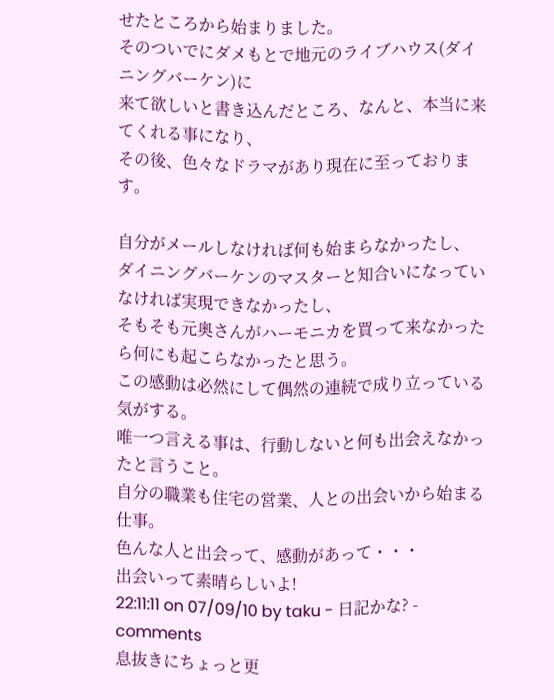せたところから始まりました。
そのついでにダメもとで地元のライブハウス(ダイニングバーケン)に
来て欲しいと書き込んだところ、なんと、本当に来てくれる事になり、
その後、色々なドラマがあり現在に至っております。

自分がメールしなければ何も始まらなかったし、
ダイニングバーケンのマスターと知合いになっていなければ実現できなかったし、
そもそも元奥さんがハーモニカを買って来なかったら何にも起こらなかったと思う。
この感動は必然にして偶然の連続で成り立っている気がする。
唯一つ言える事は、行動しないと何も出会えなかったと言うこと。
自分の職業も住宅の営業、人との出会いから始まる仕事。
色んな人と出会って、感動があって・・・
出会いって素晴らしいよ!
22:11:11 on 07/09/10 by taku - 日記かな? - comments
息抜きにちょっと更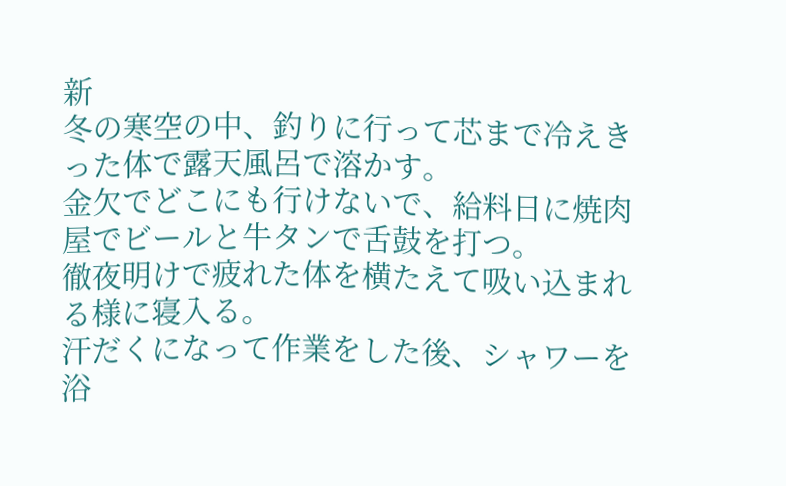新
冬の寒空の中、釣りに行って芯まで冷えきった体で露天風呂で溶かす。
金欠でどこにも行けないで、給料日に焼肉屋でビールと牛タンで舌鼓を打つ。
徹夜明けで疲れた体を横たえて吸い込まれる様に寝入る。
汗だくになって作業をした後、シャワーを浴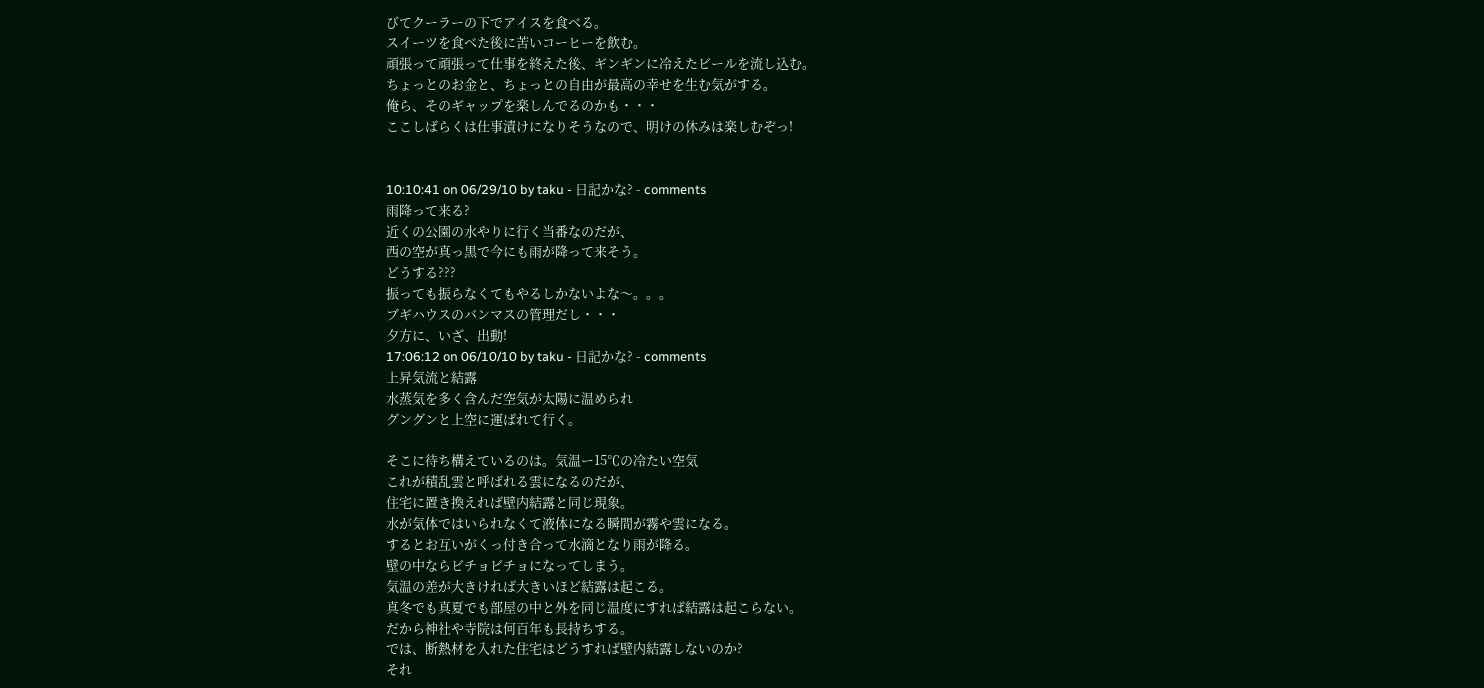びてクーラーの下でアイスを食べる。
スイーツを食べた後に苦いコーヒーを飲む。
頑張って頑張って仕事を終えた後、ギンギンに冷えたビールを流し込む。
ちょっとのお金と、ちょっとの自由が最高の幸せを生む気がする。
俺ら、そのギャップを楽しんでるのかも・・・
ここしばらくは仕事漬けになりそうなので、明けの休みは楽しむぞっ!


10:10:41 on 06/29/10 by taku - 日記かな? - comments
雨降って来る?
近くの公園の水やりに行く当番なのだが、
西の空が真っ黒で今にも雨が降って来そう。
どうする???
振っても振らなくてもやるしかないよな〜。。。
ブギハウスのバンマスの管理だし・・・
夕方に、いざ、出動!
17:06:12 on 06/10/10 by taku - 日記かな? - comments
上昇気流と結露
水蒸気を多く含んだ空気が太陽に温められ
グングンと上空に運ばれて行く。

そこに待ち構えているのは。気温ー15℃の冷たい空気
これが積乱雲と呼ばれる雲になるのだが、
住宅に置き換えれば壁内結露と同じ現象。
水が気体ではいられなくて液体になる瞬間が霧や雲になる。
するとお互いがくっ付き合って水滴となり雨が降る。
壁の中ならビチョビチョになってしまう。
気温の差が大きければ大きいほど結露は起こる。
真冬でも真夏でも部屋の中と外を同じ温度にすれば結露は起こらない。
だから神社や寺院は何百年も長持ちする。
では、断熱材を入れた住宅はどうすれば壁内結露しないのか?
それ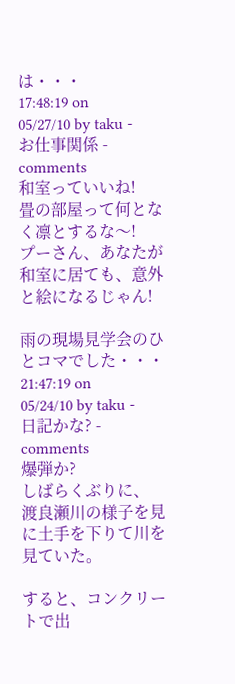は・・・
17:48:19 on 05/27/10 by taku - お仕事関係 - comments
和室っていいね!
畳の部屋って何となく凛とするな〜!
プーさん、あなたが和室に居ても、意外と絵になるじゃん!

雨の現場見学会のひとコマでした・・・
21:47:19 on 05/24/10 by taku - 日記かな? - comments
爆弾か?
しばらくぶりに、
渡良瀬川の様子を見に土手を下りて川を見ていた。

すると、コンクリートで出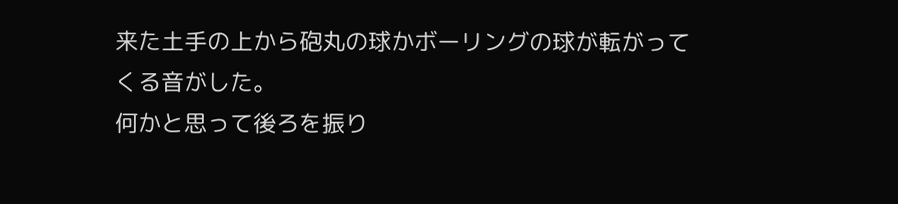来た土手の上から砲丸の球かボーリングの球が転がってくる音がした。
何かと思って後ろを振り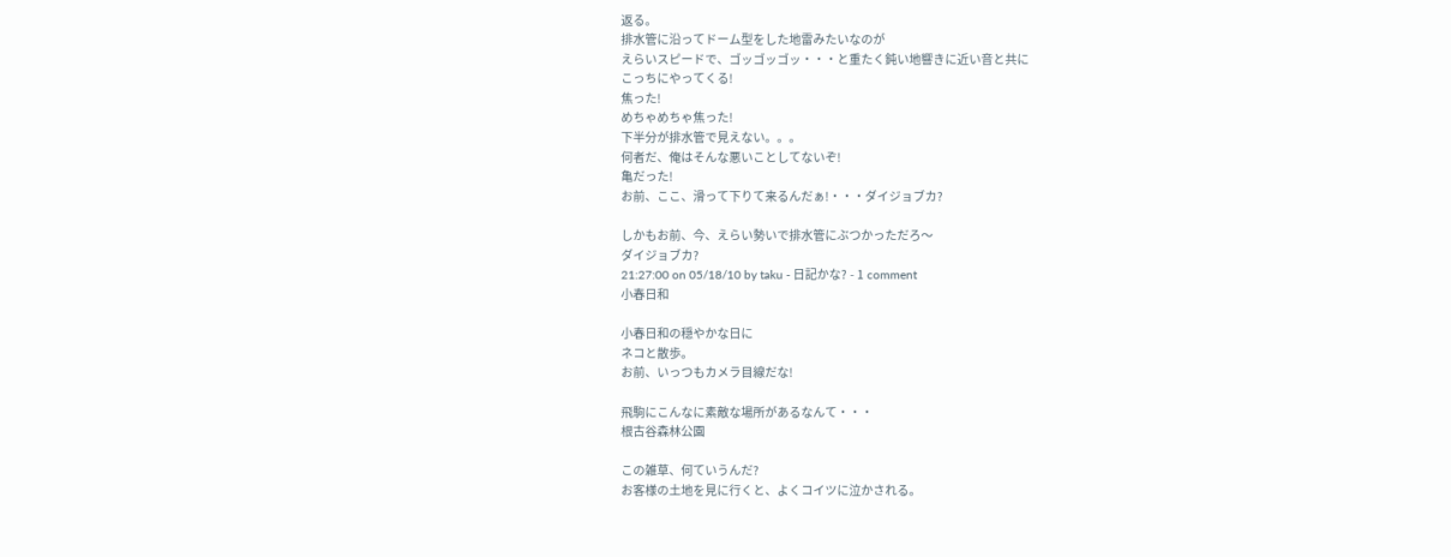返る。
排水管に沿ってドーム型をした地雷みたいなのが
えらいスピードで、ゴッゴッゴッ・・・と重たく鈍い地響きに近い音と共に
こっちにやってくる!
焦った!
めちゃめちゃ焦った!
下半分が排水管で見えない。。。
何者だ、俺はそんな悪いことしてないぞ!
亀だった!
お前、ここ、滑って下りて来るんだぁ!・・・ダイジョブカ?

しかもお前、今、えらい勢いで排水管にぶつかっただろ〜
ダイジョブカ?
21:27:00 on 05/18/10 by taku - 日記かな? - 1 comment
小春日和

小春日和の穏やかな日に
ネコと散歩。
お前、いっつもカメラ目線だな!

飛駒にこんなに素敵な場所があるなんて・・・
根古谷森林公園

この雑草、何ていうんだ?
お客様の土地を見に行くと、よくコイツに泣かされる。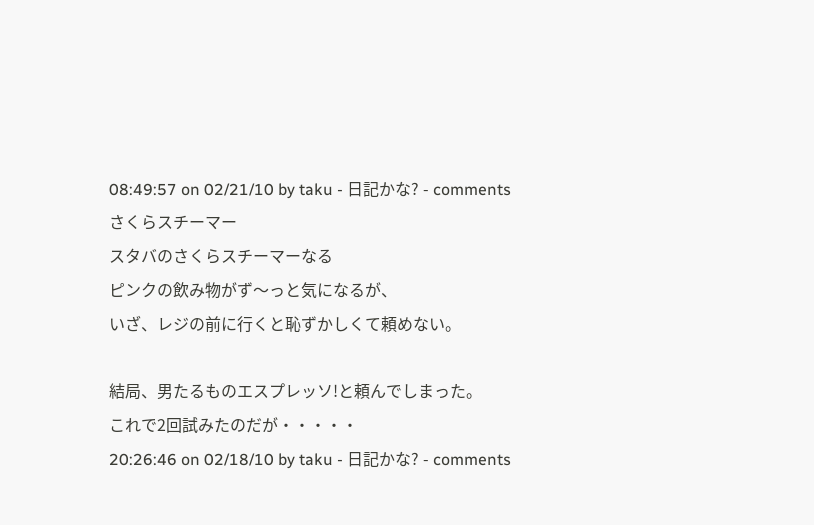08:49:57 on 02/21/10 by taku - 日記かな? - comments
さくらスチーマー
スタバのさくらスチーマーなる
ピンクの飲み物がず〜っと気になるが、
いざ、レジの前に行くと恥ずかしくて頼めない。

結局、男たるものエスプレッソ!と頼んでしまった。
これで2回試みたのだが・・・・・
20:26:46 on 02/18/10 by taku - 日記かな? - comments